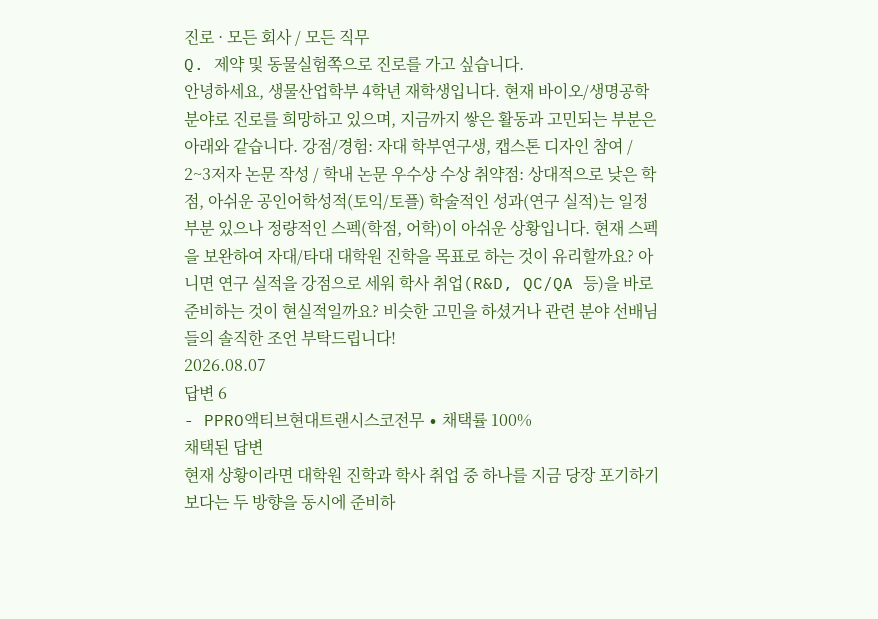진로 · 모든 회사 / 모든 직무
Q. 제약 및 동물실험쪽으로 진로를 가고 싶습니다.
안녕하세요, 생물산업학부 4학년 재학생입니다. 현재 바이오/생명공학 분야로 진로를 희망하고 있으며, 지금까지 쌓은 활동과 고민되는 부분은 아래와 같습니다. 강점/경험: 자대 학부연구생, 캡스톤 디자인 참여 / 2~3저자 논문 작성 / 학내 논문 우수상 수상 취약점: 상대적으로 낮은 학점, 아쉬운 공인어학성적(토익/토플) 학술적인 성과(연구 실적)는 일정 부분 있으나 정량적인 스펙(학점, 어학)이 아쉬운 상황입니다. 현재 스펙을 보완하여 자대/타대 대학원 진학을 목표로 하는 것이 유리할까요? 아니면 연구 실적을 강점으로 세워 학사 취업(R&D, QC/QA 등)을 바로 준비하는 것이 현실적일까요? 비슷한 고민을 하셨거나 관련 분야 선배님들의 솔직한 조언 부탁드립니다!
2026.08.07
답변 6
- PPRO액티브현대트랜시스코전무 ∙ 채택률 100%
채택된 답변
현재 상황이라면 대학원 진학과 학사 취업 중 하나를 지금 당장 포기하기보다는 두 방향을 동시에 준비하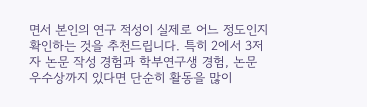면서 본인의 연구 적성이 실제로 어느 정도인지 확인하는 것을 추천드립니다. 특히 2에서 3저자 논문 작성 경험과 학부연구생 경험, 논문 우수상까지 있다면 단순히 활동을 많이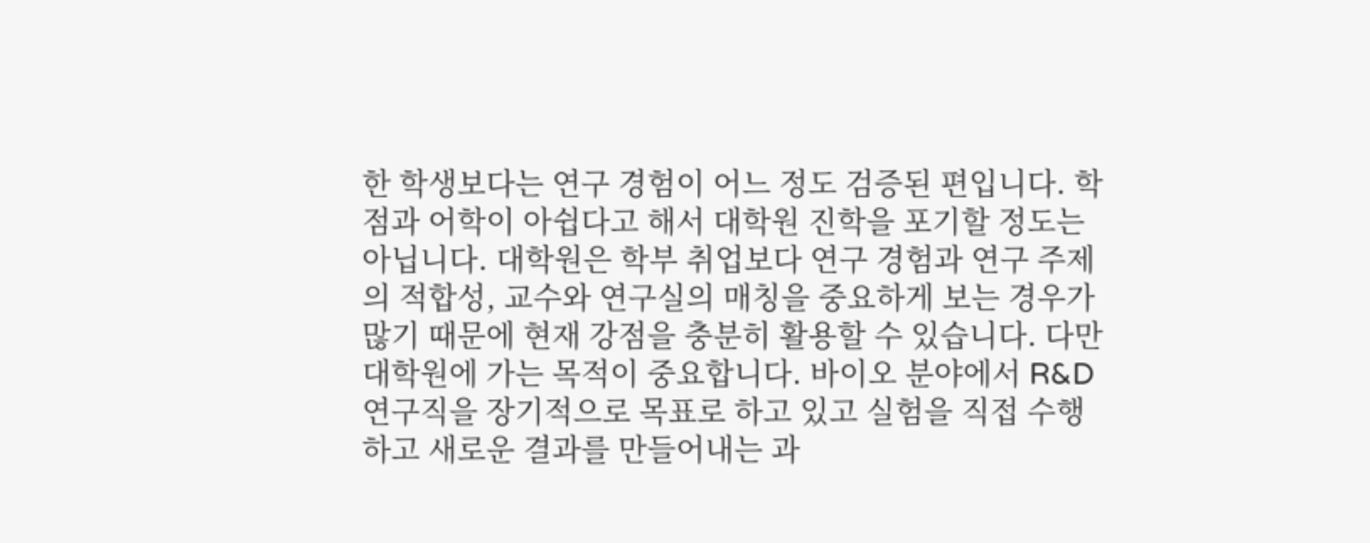한 학생보다는 연구 경험이 어느 정도 검증된 편입니다. 학점과 어학이 아쉽다고 해서 대학원 진학을 포기할 정도는 아닙니다. 대학원은 학부 취업보다 연구 경험과 연구 주제의 적합성, 교수와 연구실의 매칭을 중요하게 보는 경우가 많기 때문에 현재 강점을 충분히 활용할 수 있습니다. 다만 대학원에 가는 목적이 중요합니다. 바이오 분야에서 R&D 연구직을 장기적으로 목표로 하고 있고 실험을 직접 수행하고 새로운 결과를 만들어내는 과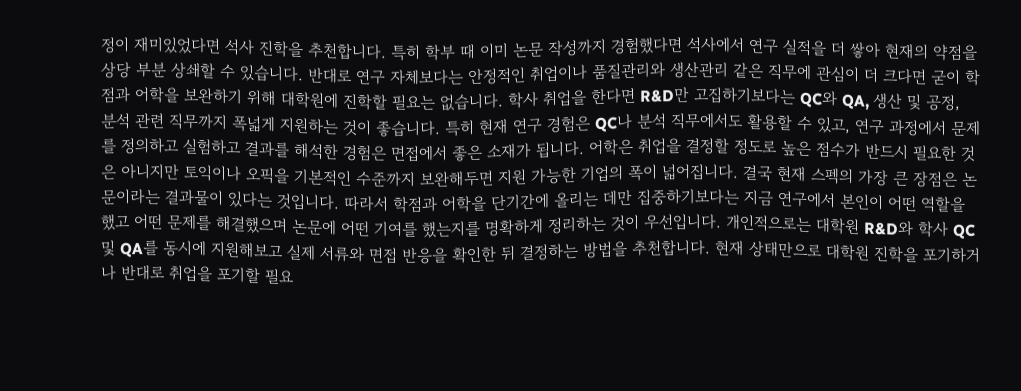정이 재미있었다면 석사 진학을 추천합니다. 특히 학부 때 이미 논문 작성까지 경험했다면 석사에서 연구 실적을 더 쌓아 현재의 약점을 상당 부분 상쇄할 수 있습니다. 반대로 연구 자체보다는 안정적인 취업이나 품질관리와 생산관리 같은 직무에 관심이 더 크다면 굳이 학점과 어학을 보완하기 위해 대학원에 진학할 필요는 없습니다. 학사 취업을 한다면 R&D만 고집하기보다는 QC와 QA, 생산 및 공정, 분석 관련 직무까지 폭넓게 지원하는 것이 좋습니다. 특히 현재 연구 경험은 QC나 분석 직무에서도 활용할 수 있고, 연구 과정에서 문제를 정의하고 실험하고 결과를 해석한 경험은 면접에서 좋은 소재가 됩니다. 어학은 취업을 결정할 정도로 높은 점수가 반드시 필요한 것은 아니지만 토익이나 오픽을 기본적인 수준까지 보완해두면 지원 가능한 기업의 폭이 넓어집니다. 결국 현재 스펙의 가장 큰 장점은 논문이라는 결과물이 있다는 것입니다. 따라서 학점과 어학을 단기간에 올리는 데만 집중하기보다는 지금 연구에서 본인이 어떤 역할을 했고 어떤 문제를 해결했으며 논문에 어떤 기여를 했는지를 명확하게 정리하는 것이 우선입니다. 개인적으로는 대학원 R&D와 학사 QC 및 QA를 동시에 지원해보고 실제 서류와 면접 반응을 확인한 뒤 결정하는 방법을 추천합니다. 현재 상태만으로 대학원 진학을 포기하거나 반대로 취업을 포기할 필요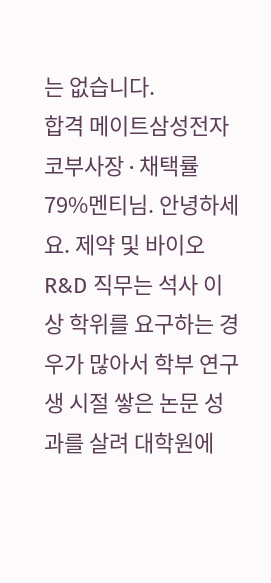는 없습니다.
합격 메이트삼성전자코부사장 ∙ 채택률 79%멘티님. 안녕하세요. 제약 및 바이오 R&D 직무는 석사 이상 학위를 요구하는 경우가 많아서 학부 연구생 시절 쌓은 논문 성과를 살려 대학원에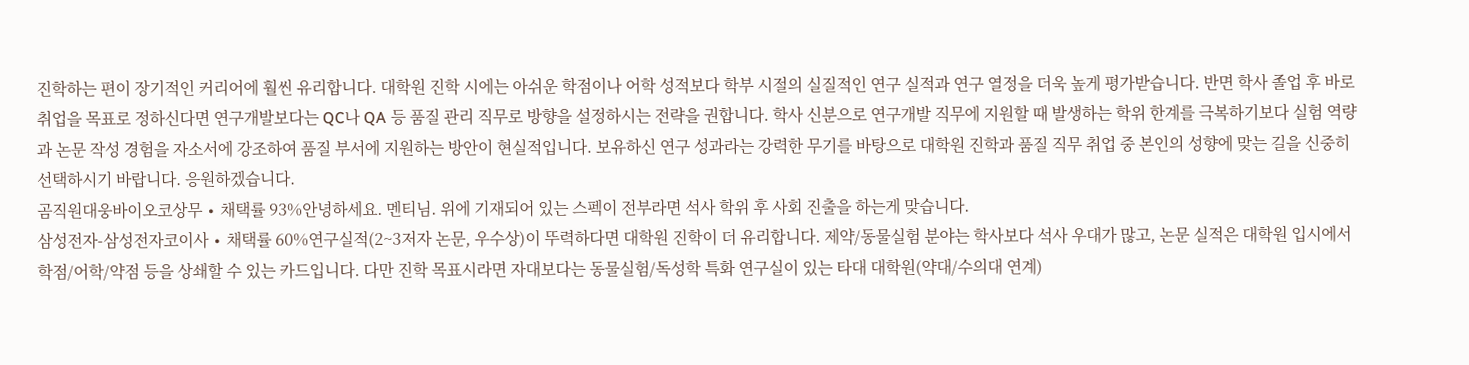진학하는 편이 장기적인 커리어에 훨씬 유리합니다. 대학원 진학 시에는 아쉬운 학점이나 어학 성적보다 학부 시절의 실질적인 연구 실적과 연구 열정을 더욱 높게 평가받습니다. 반면 학사 졸업 후 바로 취업을 목표로 정하신다면 연구개발보다는 QC나 QA 등 품질 관리 직무로 방향을 설정하시는 전략을 권합니다. 학사 신분으로 연구개발 직무에 지원할 때 발생하는 학위 한계를 극복하기보다 실험 역량과 논문 작성 경험을 자소서에 강조하여 품질 부서에 지원하는 방안이 현실적입니다. 보유하신 연구 성과라는 강력한 무기를 바탕으로 대학원 진학과 품질 직무 취업 중 본인의 성향에 맞는 길을 신중히 선택하시기 바랍니다. 응원하겠습니다.
곰직원대웅바이오코상무 ∙ 채택률 93%안녕하세요. 멘티님. 위에 기재되어 있는 스펙이 전부라면 석사 학위 후 사회 진출을 하는게 맞습니다.
삼성전자-삼성전자코이사 ∙ 채택률 60%연구실적(2~3저자 논문, 우수상)이 뚜력하다면 대학원 진학이 더 유리합니다. 제약/동물실험 분야는 학사보다 석사 우대가 많고, 논문 실적은 대학원 입시에서 학점/어학/약점 등을 상쇄할 수 있는 카드입니다. 다만 진학 목표시라면 자대보다는 동물실험/독성학 특화 연구실이 있는 타대 대학원(약대/수의대 연계)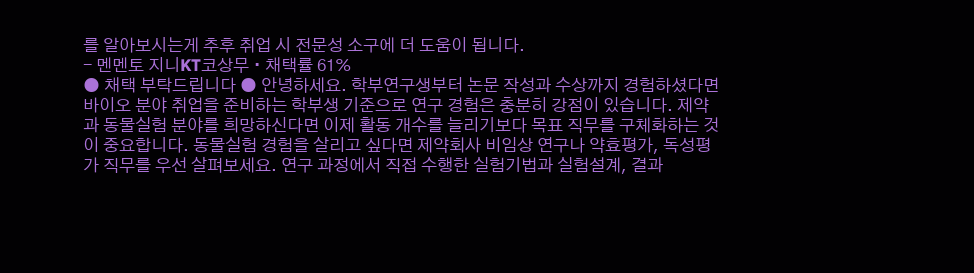를 알아보시는게 추후 취업 시 전문성 소구에 더 도움이 됩니다.
- 멘멘토 지니KT코상무 ∙ 채택률 61%
● 채택 부탁드립니다 ● 안녕하세요. 학부연구생부터 논문 작성과 수상까지 경험하셨다면 바이오 분야 취업을 준비하는 학부생 기준으로 연구 경험은 충분히 강점이 있습니다. 제약과 동물실험 분야를 희망하신다면 이제 활동 개수를 늘리기보다 목표 직무를 구체화하는 것이 중요합니다. 동물실험 경험을 살리고 싶다면 제약회사 비임상 연구나 약효평가, 독성평가 직무를 우선 살펴보세요. 연구 과정에서 직접 수행한 실험기법과 실험설계, 결과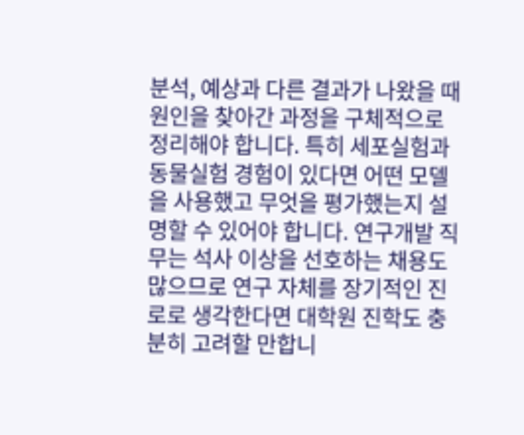분석, 예상과 다른 결과가 나왔을 때 원인을 찾아간 과정을 구체적으로 정리해야 합니다. 특히 세포실험과 동물실험 경험이 있다면 어떤 모델을 사용했고 무엇을 평가했는지 설명할 수 있어야 합니다. 연구개발 직무는 석사 이상을 선호하는 채용도 많으므로 연구 자체를 장기적인 진로로 생각한다면 대학원 진학도 충분히 고려할 만합니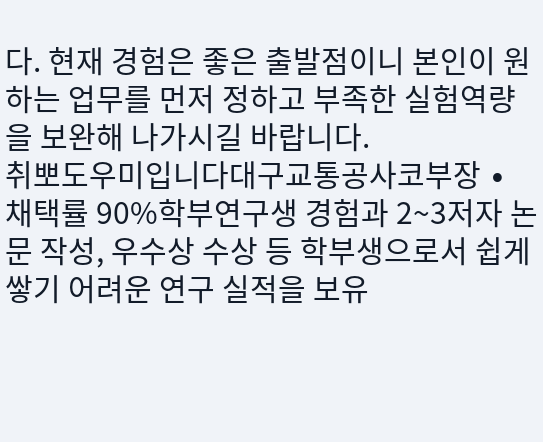다. 현재 경험은 좋은 출발점이니 본인이 원하는 업무를 먼저 정하고 부족한 실험역량을 보완해 나가시길 바랍니다.
취뽀도우미입니다대구교통공사코부장 ∙ 채택률 90%학부연구생 경험과 2~3저자 논문 작성, 우수상 수상 등 학부생으로서 쉽게 쌓기 어려운 연구 실적을 보유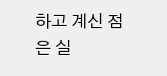하고 계신 점은 실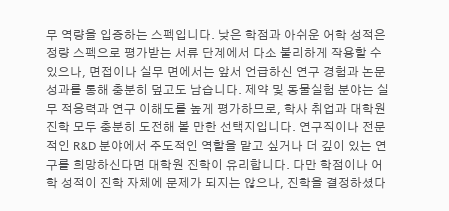무 역량을 입증하는 스펙입니다. 낮은 학점과 아쉬운 어학 성적은 정량 스펙으로 평가받는 서류 단계에서 다소 불리하게 작용할 수 있으나, 면접이나 실무 면에서는 앞서 언급하신 연구 경험과 논문 성과를 통해 충분히 덮고도 남습니다. 제약 및 동물실험 분야는 실무 적응력과 연구 이해도를 높게 평가하므로, 학사 취업과 대학원 진학 모두 충분히 도전해 볼 만한 선택지입니다. 연구직이나 전문적인 R&D 분야에서 주도적인 역할을 맡고 싶거나 더 깊이 있는 연구를 희망하신다면 대학원 진학이 유리합니다. 다만 학점이나 어학 성적이 진학 자체에 문제가 되지는 않으나, 진학을 결정하셨다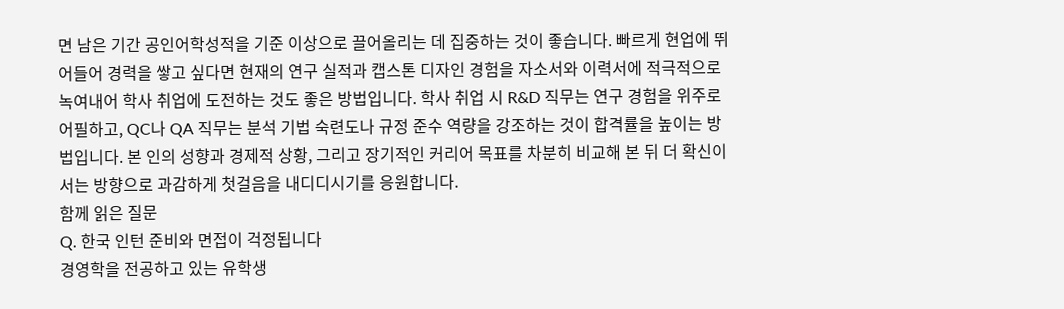면 남은 기간 공인어학성적을 기준 이상으로 끌어올리는 데 집중하는 것이 좋습니다. 빠르게 현업에 뛰어들어 경력을 쌓고 싶다면 현재의 연구 실적과 캡스톤 디자인 경험을 자소서와 이력서에 적극적으로 녹여내어 학사 취업에 도전하는 것도 좋은 방법입니다. 학사 취업 시 R&D 직무는 연구 경험을 위주로 어필하고, QC나 QA 직무는 분석 기법 숙련도나 규정 준수 역량을 강조하는 것이 합격률을 높이는 방법입니다. 본 인의 성향과 경제적 상황, 그리고 장기적인 커리어 목표를 차분히 비교해 본 뒤 더 확신이 서는 방향으로 과감하게 첫걸음을 내디디시기를 응원합니다.
함께 읽은 질문
Q. 한국 인턴 준비와 면접이 걱정됩니다
경영학을 전공하고 있는 유학생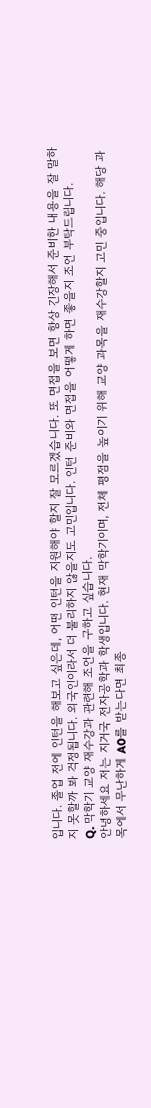입니다. 졸업 전에 인턴을 해보고 싶은데, 어떤 인턴을 지원해야 할지 잘 모르겠습니다. 또 면접을 보면 항상 긴장해서 준비한 내용을 잘 말하지 못할까 봐 걱정됩니다. 외국인이라서 더 불리하지 않을지도 고민입니다. 인턴 준비와 면접을 어떻게 하면 좋을지 조언 부탁드립니다.
Q. 막학기 교양 재수강과 관련해 조언을 구하고 싶습니다.
안녕하세요 저는 지거국 전자공학과 학생입니다. 현재 막학기이며, 전체 평점을 높이기 위해 교양 과목을 재수강할지 고민 중입니다. 해당 과목에서 무난하게 A0를 받는다면 최종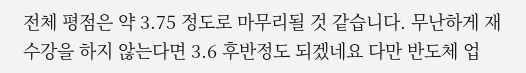전체 평점은 약 3.75 정도로 마무리될 것 같습니다. 무난하게 재수강을 하지 않는다면 3.6 후반정도 되겠네요 다만 반도체 업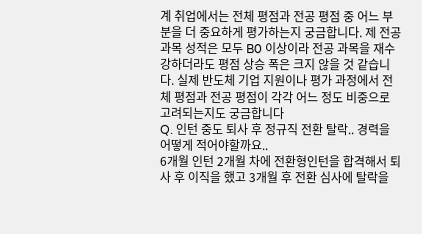계 취업에서는 전체 평점과 전공 평점 중 어느 부분을 더 중요하게 평가하는지 궁금합니다. 제 전공 과목 성적은 모두 B0 이상이라 전공 과목을 재수강하더라도 평점 상승 폭은 크지 않을 것 같습니다. 실제 반도체 기업 지원이나 평가 과정에서 전체 평점과 전공 평점이 각각 어느 정도 비중으로 고려되는지도 궁금합니다
Q. 인턴 중도 퇴사 후 정규직 전환 탈락.. 경력을 어떻게 적어야할까요..
6개월 인턴 2개월 차에 전환형인턴을 합격해서 퇴사 후 이직을 했고 3개월 후 전환 심사에 탈락을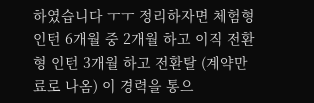하였습니다 ㅜㅜ 정리하자면 체험형 인턴 6개월 중 2개월 하고 이직 전환형 인턴 3개월 하고 전환탈 (계약만료로 나옴) 이 경력을 통으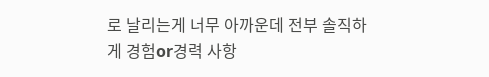로 날리는게 너무 아까운데 전부 솔직하게 경험or경력 사항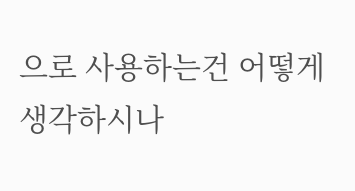으로 사용하는건 어떻게 생각하시나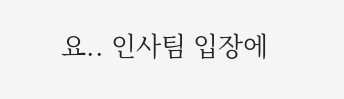요.. 인사팀 입장에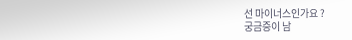선 마이너스인가요 ?
궁금증이 남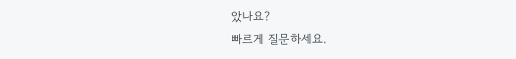았나요?
빠르게 질문하세요.